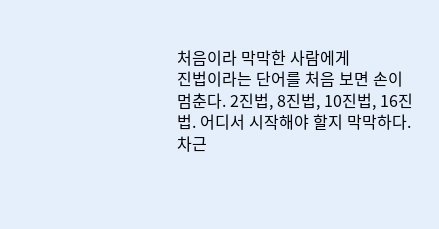처음이라 막막한 사람에게
진법이라는 단어를 처음 보면 손이 멈춘다. 2진법, 8진법, 10진법, 16진법. 어디서 시작해야 할지 막막하다. 차근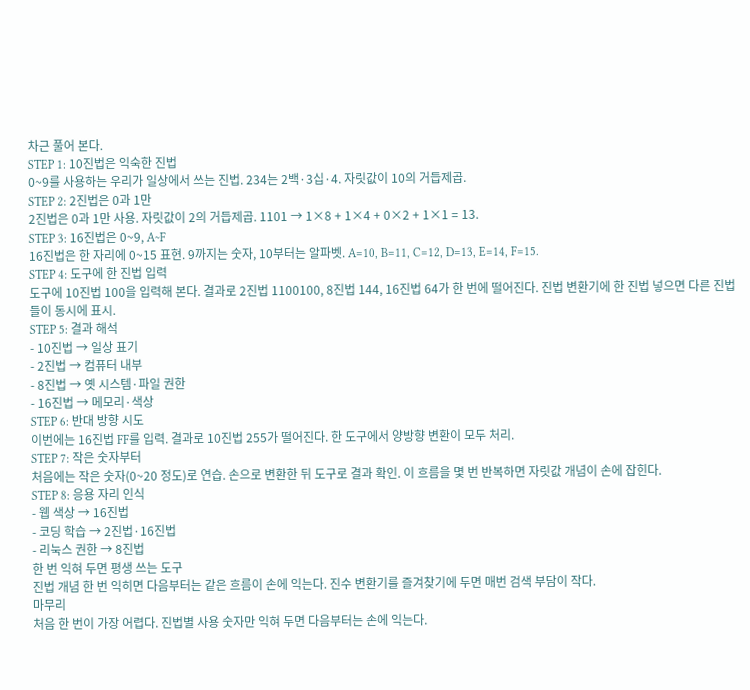차근 풀어 본다.
STEP 1: 10진법은 익숙한 진법
0~9를 사용하는 우리가 일상에서 쓰는 진법. 234는 2백·3십·4. 자릿값이 10의 거듭제곱.
STEP 2: 2진법은 0과 1만
2진법은 0과 1만 사용. 자릿값이 2의 거듭제곱. 1101 → 1×8 + 1×4 + 0×2 + 1×1 = 13.
STEP 3: 16진법은 0~9, A~F
16진법은 한 자리에 0~15 표현. 9까지는 숫자, 10부터는 알파벳. A=10, B=11, C=12, D=13, E=14, F=15.
STEP 4: 도구에 한 진법 입력
도구에 10진법 100을 입력해 본다. 결과로 2진법 1100100, 8진법 144, 16진법 64가 한 번에 떨어진다. 진법 변환기에 한 진법 넣으면 다른 진법들이 동시에 표시.
STEP 5: 결과 해석
- 10진법 → 일상 표기
- 2진법 → 컴퓨터 내부
- 8진법 → 옛 시스템·파일 권한
- 16진법 → 메모리·색상
STEP 6: 반대 방향 시도
이번에는 16진법 FF를 입력. 결과로 10진법 255가 떨어진다. 한 도구에서 양방향 변환이 모두 처리.
STEP 7: 작은 숫자부터
처음에는 작은 숫자(0~20 정도)로 연습. 손으로 변환한 뒤 도구로 결과 확인. 이 흐름을 몇 번 반복하면 자릿값 개념이 손에 잡힌다.
STEP 8: 응용 자리 인식
- 웹 색상 → 16진법
- 코딩 학습 → 2진법·16진법
- 리눅스 권한 → 8진법
한 번 익혀 두면 평생 쓰는 도구
진법 개념 한 번 익히면 다음부터는 같은 흐름이 손에 익는다. 진수 변환기를 즐겨찾기에 두면 매번 검색 부담이 작다.
마무리
처음 한 번이 가장 어렵다. 진법별 사용 숫자만 익혀 두면 다음부터는 손에 익는다.